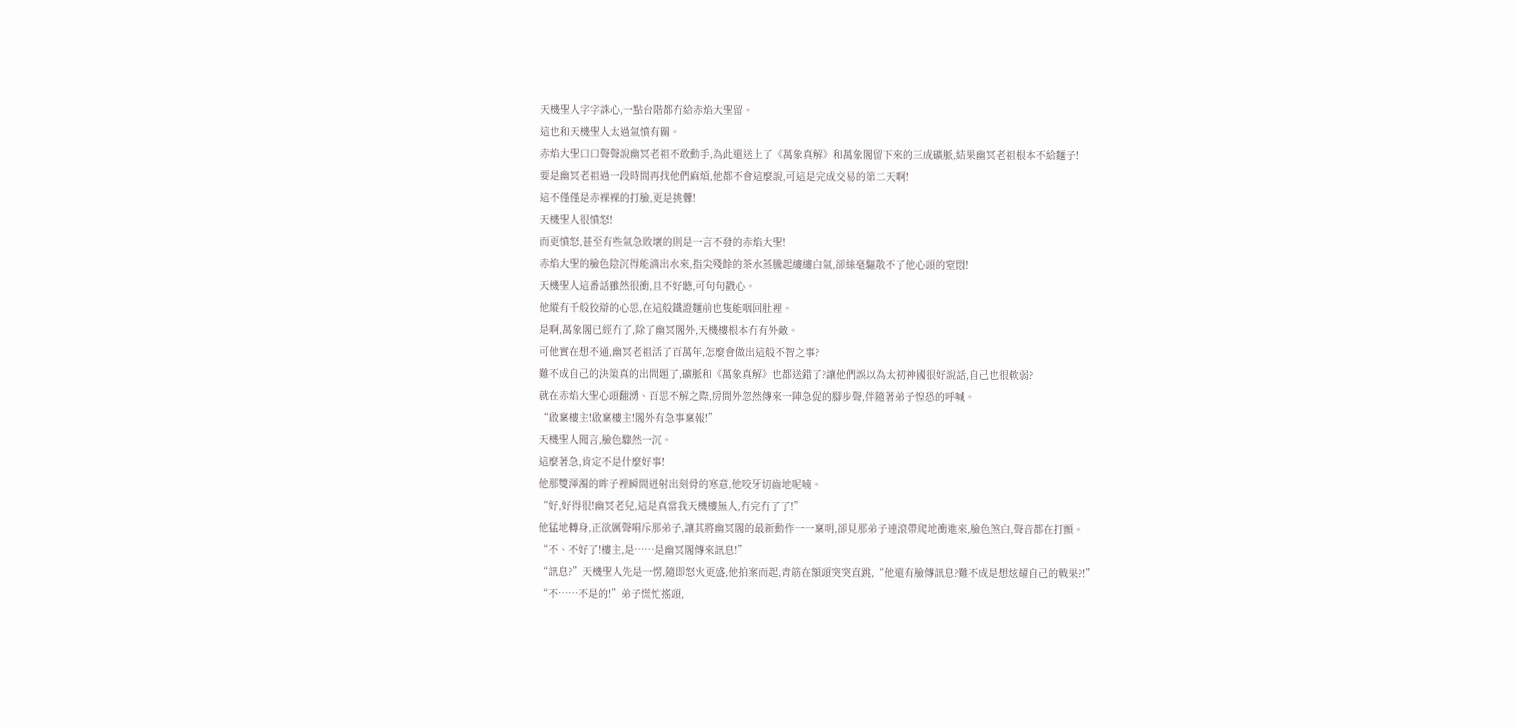天機聖人字字誅心,一點台階都冇給赤焰大聖留。
這也和天機聖人太過氣憤有關。
赤焰大聖口口聲聲說幽冥老祖不敢動手,為此還送上了《萬象真解》和萬象閣留下來的三成礦脈,結果幽冥老祖根本不給麵子!
要是幽冥老祖過一段時間再找他們麻煩,他都不會這麼說,可這是完成交易的第二天啊!
這不僅僅是赤裸裸的打臉,更是挑釁!
天機聖人很憤怒!
而更憤怒,甚至有些氣急敗壞的則是一言不發的赤焰大聖!
赤焰大聖的臉色陰沉得能滴出水來,指尖殘餘的茶水蒸騰起縷縷白氣,卻絲毫驅散不了他心頭的窒悶!
天機聖人這番話雖然很衝,且不好聽,可句句戳心。
他縱有千般狡辯的心思,在這般鐵證麵前也隻能咽回肚裡。
是啊,萬象閣已經冇了,除了幽冥閣外,天機樓根本冇有外敵。
可他實在想不通,幽冥老祖活了百萬年,怎麼會做出這般不智之事?
難不成自己的決策真的出問題了,礦脈和《萬象真解》也都送錯了?讓他們誤以為太初神國很好說話,自己也很軟弱?
就在赤焰大聖心頭翻湧、百思不解之際,房間外忽然傳來一陣急促的腳步聲,伴隨著弟子惶恐的呼喊。
“啟稟樓主!啟稟樓主!閣外有急事稟報!”
天機聖人聞言,臉色驟然一沉。
這麼著急,肯定不是什麼好事!
他那雙渾濁的眸子裡瞬間迸射出刻骨的寒意,他咬牙切齒地呢喃。
“好,好得很!幽冥老兒,這是真當我天機樓無人,冇完冇了了!”
他猛地轉身,正欲厲聲嗬斥那弟子,讓其將幽冥閣的最新動作一一稟明,卻見那弟子連滾帶爬地衝進來,臉色煞白,聲音都在打顫。
“不、不好了!樓主,是……是幽冥閣傳來訊息!”
“訊息?”天機聖人先是一愣,隨即怒火更盛,他拍案而起,青筋在額頭突突直跳,“他還有臉傳訊息?難不成是想炫耀自己的戰果?!”
“不……不是的!”弟子慌忙搖頭,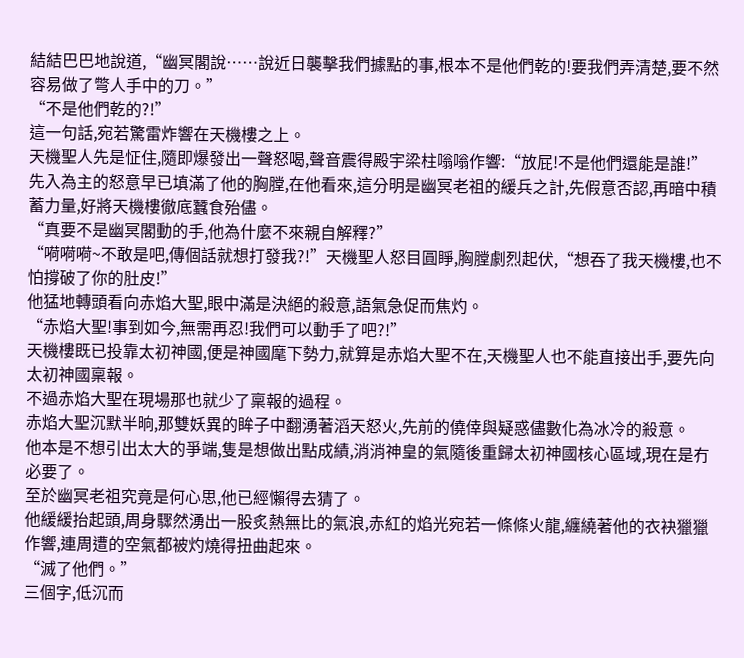結結巴巴地說道,“幽冥閣說……說近日襲擊我們據點的事,根本不是他們乾的!要我們弄清楚,要不然容易做了彆人手中的刀。”
“不是他們乾的?!”
這一句話,宛若驚雷炸響在天機樓之上。
天機聖人先是怔住,隨即爆發出一聲怒喝,聲音震得殿宇梁柱嗡嗡作響:“放屁!不是他們還能是誰!”
先入為主的怒意早已填滿了他的胸膛,在他看來,這分明是幽冥老祖的緩兵之計,先假意否認,再暗中積蓄力量,好將天機樓徹底蠶食殆儘。
“真要不是幽冥閣動的手,他為什麼不來親自解釋?”
“嗬嗬嗬~不敢是吧,傳個話就想打發我?!”天機聖人怒目圓睜,胸膛劇烈起伏,“想吞了我天機樓,也不怕撐破了你的肚皮!”
他猛地轉頭看向赤焰大聖,眼中滿是決絕的殺意,語氣急促而焦灼。
“赤焰大聖!事到如今,無需再忍!我們可以動手了吧?!”
天機樓既已投靠太初神國,便是神國麾下勢力,就算是赤焰大聖不在,天機聖人也不能直接出手,要先向太初神國稟報。
不過赤焰大聖在現場那也就少了稟報的過程。
赤焰大聖沉默半晌,那雙妖異的眸子中翻湧著滔天怒火,先前的僥倖與疑惑儘數化為冰冷的殺意。
他本是不想引出太大的爭端,隻是想做出點成績,消消神皇的氣隨後重歸太初神國核心區域,現在是冇必要了。
至於幽冥老祖究竟是何心思,他已經懶得去猜了。
他緩緩抬起頭,周身驟然湧出一股炙熱無比的氣浪,赤紅的焰光宛若一條條火龍,纏繞著他的衣袂獵獵作響,連周遭的空氣都被灼燒得扭曲起來。
“滅了他們。”
三個字,低沉而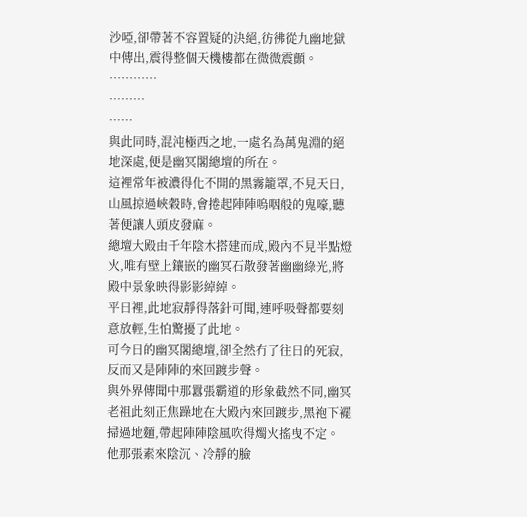沙啞,卻帶著不容置疑的決絕,彷彿從九幽地獄中傳出,震得整個天機樓都在微微震顫。
…………
………
……
與此同時,混沌極西之地,一處名為萬鬼淵的絕地深處,便是幽冥閣總壇的所在。
這裡常年被濃得化不開的黑霧籠罩,不見天日,山風掠過峽穀時,會捲起陣陣嗚咽般的鬼嚎,聽著便讓人頭皮發麻。
總壇大殿由千年陰木搭建而成,殿內不見半點燈火,唯有壁上鑲嵌的幽冥石散發著幽幽綠光,將殿中景象映得影影綽綽。
平日裡,此地寂靜得落針可聞,連呼吸聲都要刻意放輕,生怕驚擾了此地。
可今日的幽冥閣總壇,卻全然冇了往日的死寂,反而又是陣陣的來回踱步聲。
與外界傳聞中那囂張霸道的形象截然不同,幽冥老祖此刻正焦躁地在大殿內來回踱步,黑袍下襬掃過地麵,帶起陣陣陰風吹得燭火搖曳不定。
他那張素來陰沉、冷靜的臉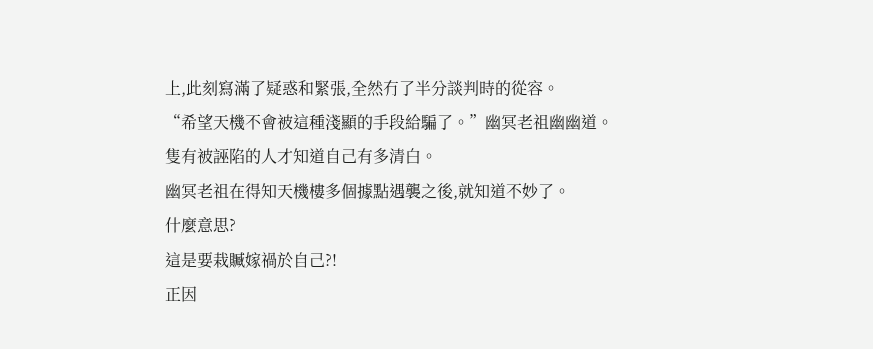上,此刻寫滿了疑惑和緊張,全然冇了半分談判時的從容。
“希望天機不會被這種淺顯的手段給騙了。”幽冥老祖幽幽道。
隻有被誣陷的人才知道自己有多清白。
幽冥老祖在得知天機樓多個據點遇襲之後,就知道不妙了。
什麼意思?
這是要栽贓嫁禍於自己?!
正因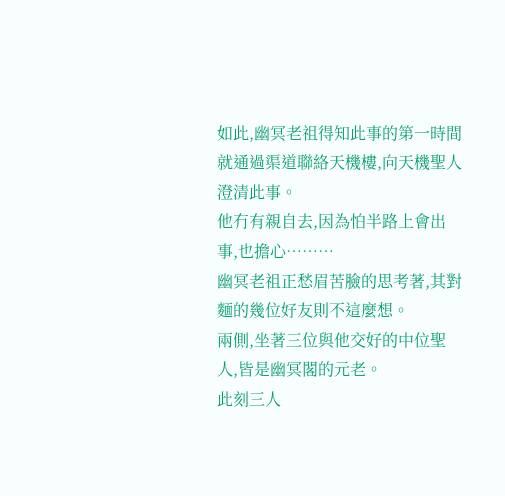如此,幽冥老祖得知此事的第一時間就通過渠道聯絡天機樓,向天機聖人澄清此事。
他冇有親自去,因為怕半路上會出事,也擔心………
幽冥老祖正愁眉苦臉的思考著,其對麵的幾位好友則不這麼想。
兩側,坐著三位與他交好的中位聖人,皆是幽冥閣的元老。
此刻三人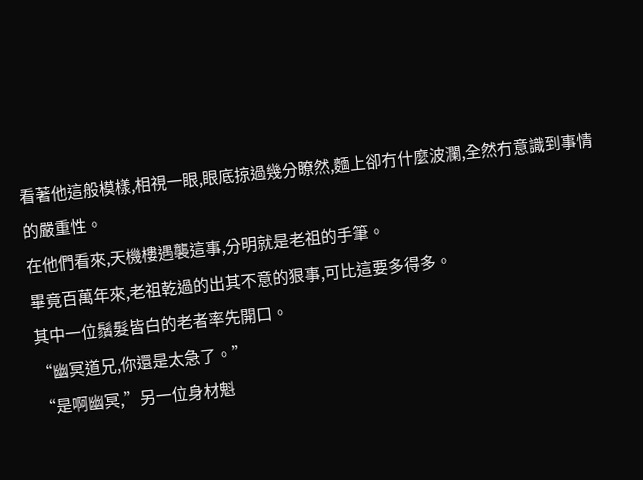看著他這般模樣,相視一眼,眼底掠過幾分瞭然,麵上卻冇什麼波瀾,全然冇意識到事情的嚴重性。
在他們看來,天機樓遇襲這事,分明就是老祖的手筆。
畢竟百萬年來,老祖乾過的出其不意的狠事,可比這要多得多。
其中一位鬚髮皆白的老者率先開口。
“幽冥道兄,你還是太急了。”
“是啊幽冥,”另一位身材魁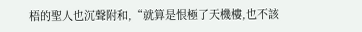梧的聖人也沉聲附和,“就算是恨極了天機樓,也不該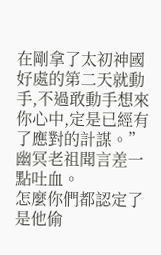在剛拿了太初神國好處的第二天就動手,不過敢動手想來你心中,定是已經有了應對的計謀。”
幽冥老祖聞言差一點吐血。
怎麼你們都認定了是他偷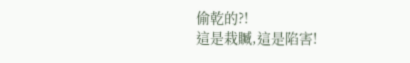偷乾的?!
這是栽贓,這是陷害!